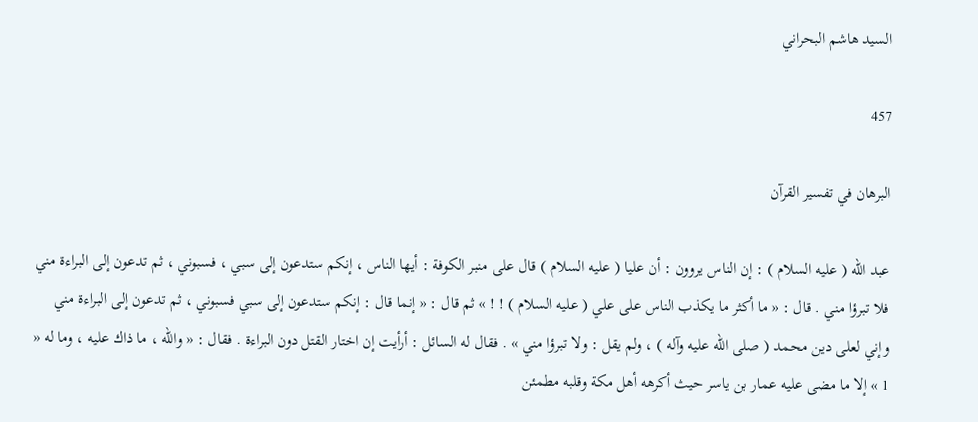السيد هاشم البحراني

457

البرهان في تفسير القرآن

عبد الله ( عليه السلام ) : إن الناس يروون : أن عليا ( عليه السلام ) قال على منبر الكوفة : أيها الناس ، إنكم ستدعون إلى سبي ، فسبوني ، ثم تدعون إلى البراءة مني فلا تبرؤا مني . قال : « ما أكثر ما يكذب الناس على علي ( عليه السلام ) ! ! » ثم قال : « إنما قال : إنكم ستدعون إلى سبي فسبوني ، ثم تدعون إلى البراءة مني وإني لعلى دين محمد ( صلى الله عليه وآله ) ، ولم يقل : ولا تبرؤا مني » . فقال له السائل : أرأيت إن اختار القتل دون البراءة . فقال : « والله ، ما ذاك عليه ، وما له « 1 » إلا ما مضى عليه عمار بن ياسر حيث أكرهه أهل مكة وقلبه مطمئن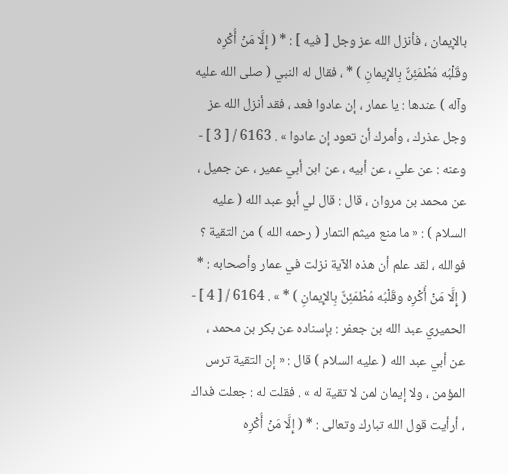بالإيمان ، فأنزل الله عز وجل [ فيه ] : * ( إِلَّا مَنْ أُكْرِه وقَلْبُه مُطْمَئِنٌّ بِالإِيمانِ ) * ، فقال له النبي ( صلى الله عليه وآله ) عندها : يا عمار ، إن عادوا فعد ، فقد أنزل الله عز وجل عذرك ، وأمرك أن تعود إن عادوا » . 6163 / [ 3 ] - وعنه : عن علي ، عن أبيه ، عن ابن أبي عمير ، عن جميل ، عن محمد بن مروان ، قال : قال لي أبو عبد الله ( عليه السلام ) : « ما منع ميثم التمار ( رحمه الله ) من التقية ؟ فوالله ، لقد علم أن هذه الآية نزلت في عمار وأصحابه : * ( إِلَّا مَنْ أُكْرِه وقَلْبُه مُطْمَئِنٌّ بِالإِيمانِ ) * » . 6164 / [ 4 ] - الحميري عبد الله بن جعفر : بإسناده عن بكر بن محمد ، عن أبي عبد الله ( عليه السلام ) قال : « إن التقية ترس المؤمن ، ولا إيمان لمن لا تقية له » . فقلت له : جعلت فداك ، أرأيت قول الله تبارك وتعالى : * ( إِلَّا مَنْ أُكْرِه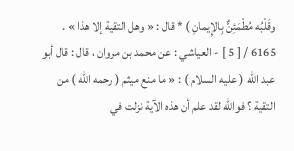وقَلْبُه مُطْمَئِنٌّ بِالإِيمانِ ) * قال : « وهل التقية إلا هذا » . 6165 / [ 5 ] - العياشي : عن محمد بن مروان ، قال : قال أبو عبد الله ( عليه السلام ) : « ما منع ميثم ( رحمه الله ) من التقية ؟ فوالله لقد علم أن هذه الآية نزلت في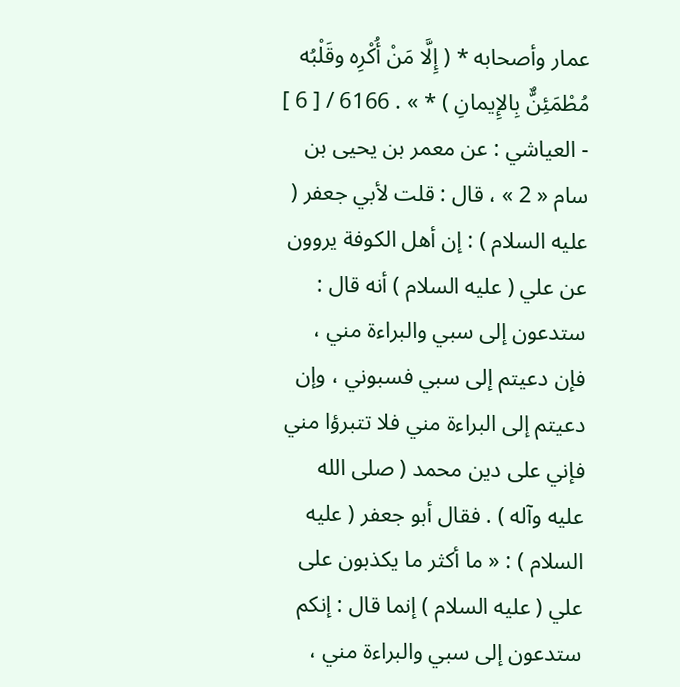عمار وأصحابه * ( إِلَّا مَنْ أُكْرِه وقَلْبُه مُطْمَئِنٌّ بِالإِيمانِ ) * » . 6166 / [ 6 ] - العياشي : عن معمر بن يحيى بن سام « 2 » ، قال : قلت لأبي جعفر ( عليه السلام ) : إن أهل الكوفة يروون عن علي ( عليه السلام ) أنه قال : ستدعون إلى سبي والبراءة مني ، فإن دعيتم إلى سبي فسبوني ، وإن دعيتم إلى البراءة مني فلا تتبرؤا مني فإني على دين محمد ( صلى الله عليه وآله ) . فقال أبو جعفر ( عليه السلام ) : « ما أكثر ما يكذبون على علي ( عليه السلام ) إنما قال : إنكم ستدعون إلى سبي والبراءة مني ،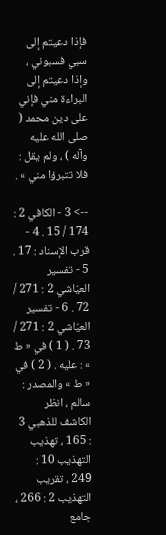فإذا دعيتم إلى سبي فسبوني ، وإذا دعيتم إلى البراءة مني فإني على دين محمد ( صلى الله عليه وآله ) ، ولم يقل : فلا تتبرؤا مني » .

--> 3 - الكافي 2 : 174 / 15 . 4 - قرب الإسناد : 17 . 5 - تفسير العيّاشي 2 : 271 / 72 . 6 - تفسير العيّاشي 2 : 271 / 73 . ( 1 ) في « ط » : عليه . ( 2 ) في « ط » والمصدر : سالم ، انظر الكاشف للذهبي 3 : 165 ، تهذيب التهذيب 10 : 249 ، تقريب التهذيب 2 : 266 ، جامع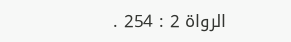الرواة 2 : 254 .